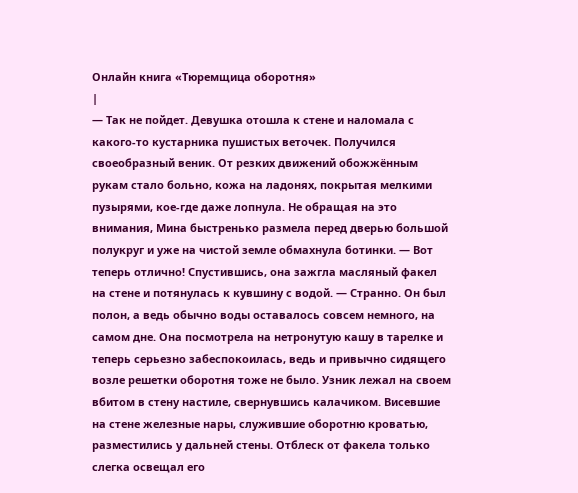Онлайн книга «Тюремщица оборотня»
|
— Так не пойдет. Девушка отошла к стене и наломала с какого-то кустарника пушистых веточек. Получился своеобразный веник. От резких движений обожжённым рукам стало больно, кожа на ладонях, покрытая мелкими пузырями, кое-где даже лопнула. Не обращая на это внимания, Мина быстренько размела перед дверью большой полукруг и уже на чистой земле обмахнула ботинки. — Вот теперь отлично! Спустившись, она зажгла масляный факел на стене и потянулась к кувшину с водой. — Странно. Он был полон, а ведь обычно воды оставалось совсем немного, на самом дне. Она посмотрела на нетронутую кашу в тарелке и теперь серьезно забеспокоилась, ведь и привычно сидящего возле решетки оборотня тоже не было. Узник лежал на своем вбитом в стену настиле, свернувшись калачиком. Висевшие на стене железные нары, служившие оборотню кроватью, разместились у дальней стены. Отблеск от факела только слегка освещал его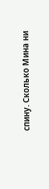спину. Сколько Мина ни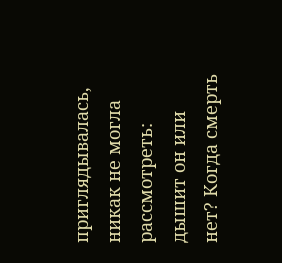приглядывалась, никак не могла рассмотреть: дышит он или нет? Когда смерть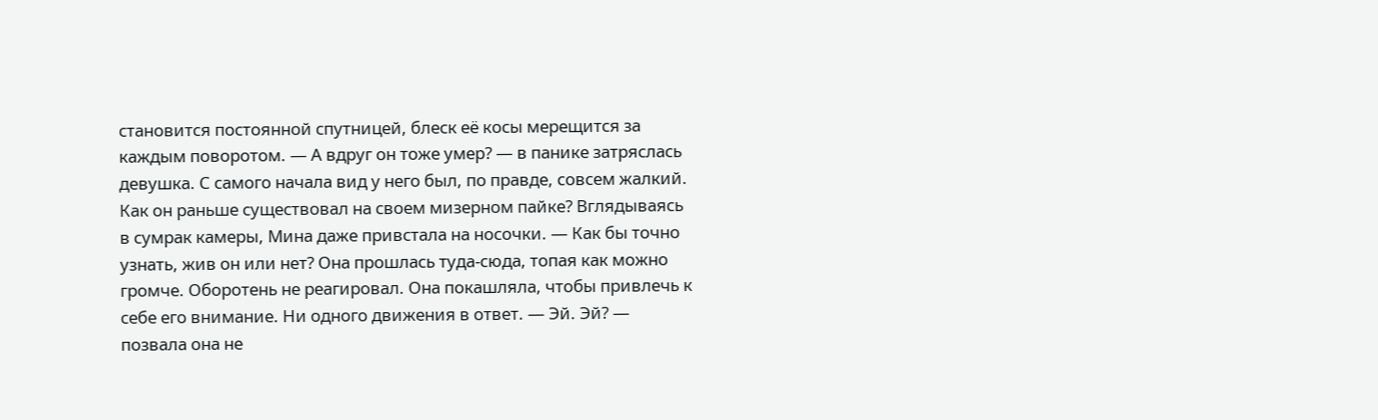становится постоянной спутницей, блеск её косы мерещится за каждым поворотом. — А вдруг он тоже умер? — в панике затряслась девушка. С самого начала вид у него был, по правде, совсем жалкий. Как он раньше существовал на своем мизерном пайке? Вглядываясь в сумрак камеры, Мина даже привстала на носочки. — Как бы точно узнать, жив он или нет? Она прошлась туда-сюда, топая как можно громче. Оборотень не реагировал. Она покашляла, чтобы привлечь к себе его внимание. Ни одного движения в ответ. — Эй. Эй? — позвала она не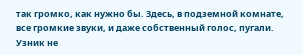так громко, как нужно бы. Здесь, в подземной комнате, все громкие звуки, и даже собственный голос, пугали. Узник не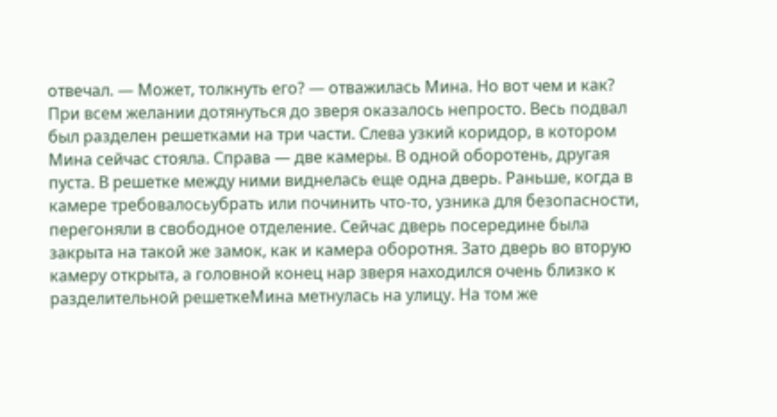отвечал. — Может, толкнуть его? — отважилась Мина. Но вот чем и как? При всем желании дотянуться до зверя оказалось непросто. Весь подвал был разделен решетками на три части. Слева узкий коридор, в котором Мина сейчас стояла. Справа — две камеры. В одной оборотень, другая пуста. В решетке между ними виднелась еще одна дверь. Раньше, когда в камере требовалосьубрать или починить что-то, узника для безопасности, перегоняли в свободное отделение. Сейчас дверь посередине была закрыта на такой же замок, как и камера оборотня. Зато дверь во вторую камеру открыта, а головной конец нар зверя находился очень близко к разделительной решеткеМина метнулась на улицу. На том же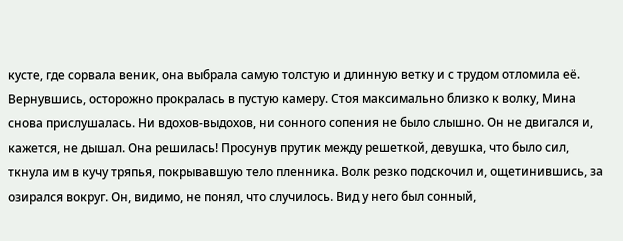кусте, где сорвала веник, она выбрала самую толстую и длинную ветку и с трудом отломила её. Вернувшись, осторожно прокралась в пустую камеру. Стоя максимально близко к волку, Мина снова прислушалась. Ни вдохов-выдохов, ни сонного сопения не было слышно. Он не двигался и, кажется, не дышал. Она решилась! Просунув прутик между решеткой, девушка, что было сил, ткнула им в кучу тряпья, покрывавшую тело пленника. Волк резко подскочил и, ощетинившись, за озирался вокруг. Он, видимо, не понял, что случилось. Вид у него был сонный,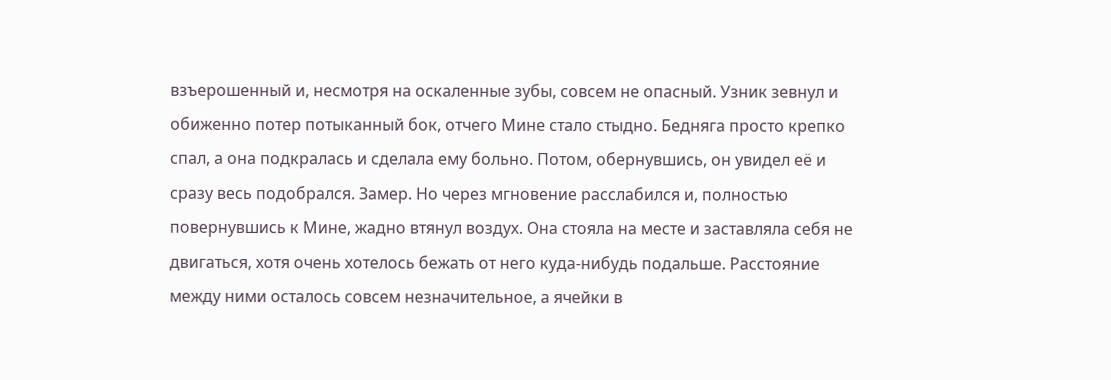взъерошенный и, несмотря на оскаленные зубы, совсем не опасный. Узник зевнул и обиженно потер потыканный бок, отчего Мине стало стыдно. Бедняга просто крепко спал, а она подкралась и сделала ему больно. Потом, обернувшись, он увидел её и сразу весь подобрался. Замер. Но через мгновение расслабился и, полностью повернувшись к Мине, жадно втянул воздух. Она стояла на месте и заставляла себя не двигаться, хотя очень хотелось бежать от него куда-нибудь подальше. Расстояние между ними осталось совсем незначительное, а ячейки в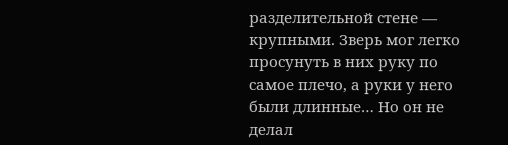разделительной стене — крупными. Зверь мог легко просунуть в них руку по самое плечо, а руки у него были длинные… Но он не делал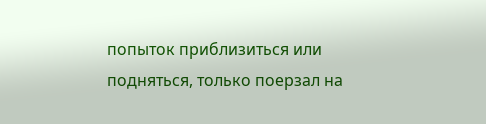попыток приблизиться или подняться, только поерзал на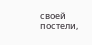своей постели,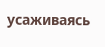усаживаясь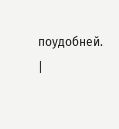поудобней. |